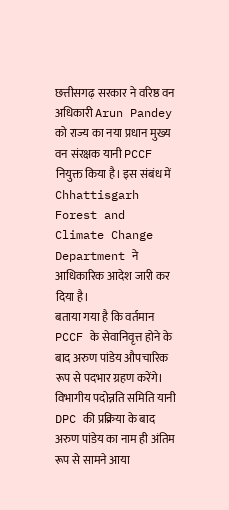छत्तीसगढ़ सरकार ने वरिष्ठ वन अधिकारी Arun Pandey को राज्य का नया प्रधान मुख्य वन संरक्षक यानी PCCF नियुक्त किया है। इस संबंध में Chhattisgarh Forest and Climate Change Department ने आधिकारिक आदेश जारी कर दिया है।
बताया गया है कि वर्तमान PCCF के सेवानिवृत्त होने के बाद अरुण पांडेय औपचारिक रूप से पदभार ग्रहण करेंगे। विभागीय पदोन्नति समिति यानी DPC की प्रक्रिया के बाद अरुण पांडेय का नाम ही अंतिम रूप से सामने आया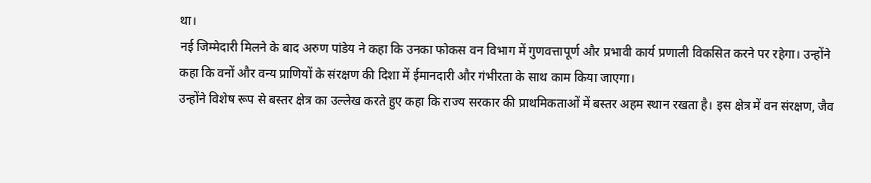था।
नई जिम्मेदारी मिलने के बाद अरुण पांडेय ने कहा कि उनका फोकस वन विभाग में गुणवत्तापूर्ण और प्रभावी कार्य प्रणाली विकसित करने पर रहेगा। उन्होंने कहा कि वनों और वन्य प्राणियों के संरक्षण की दिशा में ईमानदारी और गंभीरता के साथ काम किया जाएगा।
उन्होंने विशेष रूप से बस्तर क्षेत्र का उल्लेख करते हुए कहा कि राज्य सरकार की प्राथमिकताओं में बस्तर अहम स्थान रखता है। इस क्षेत्र में वन संरक्षण, जैव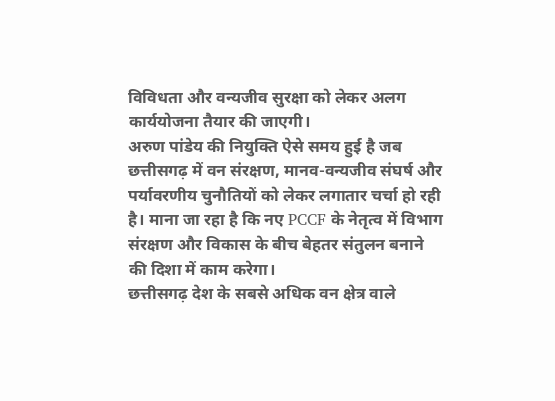विविधता और वन्यजीव सुरक्षा को लेकर अलग कार्ययोजना तैयार की जाएगी।
अरुण पांडेय की नियुक्ति ऐसे समय हुई है जब छत्तीसगढ़ में वन संरक्षण, मानव-वन्यजीव संघर्ष और पर्यावरणीय चुनौतियों को लेकर लगातार चर्चा हो रही है। माना जा रहा है कि नए PCCF के नेतृत्व में विभाग संरक्षण और विकास के बीच बेहतर संतुलन बनाने की दिशा में काम करेगा।
छत्तीसगढ़ देश के सबसे अधिक वन क्षेत्र वाले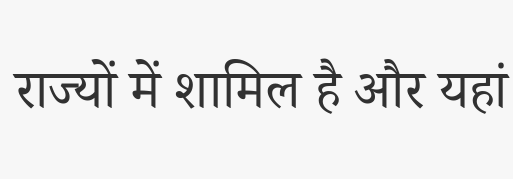राज्यों में शामिल है और यहां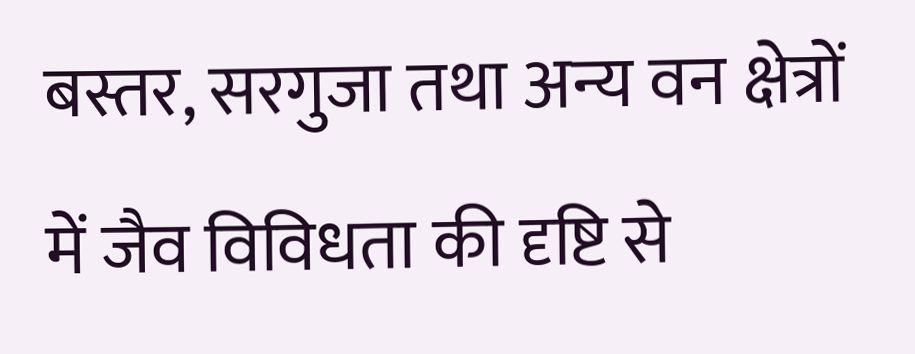बस्तर, सरगुजा तथा अन्य वन क्षेत्रों में जैव विविधता की दृष्टि से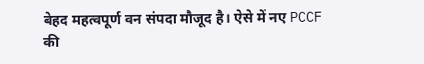बेहद महत्वपूर्ण वन संपदा मौजूद है। ऐसे में नए PCCF की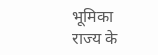भूमिका राज्य के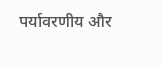पर्यावरणीय और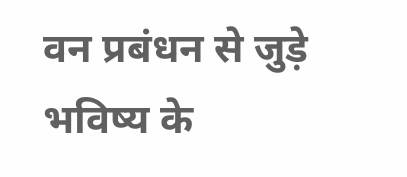वन प्रबंधन से जुड़े भविष्य के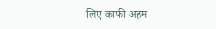लिए काफी अहम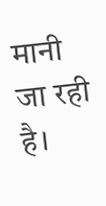मानी जा रही है।